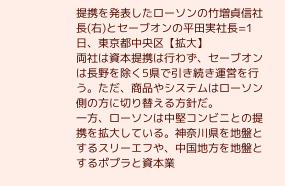提携を発表したローソンの竹増貞信社長(右)とセーブオンの平田実社長=1日、東京都中央区【拡大】
両社は資本提携は行わず、セーブオンは長野を除く5県で引き続き運営を行う。ただ、商品やシステムはローソン側の方に切り替える方針だ。
一方、ローソンは中堅コンビニとの提携を拡大している。神奈川県を地盤とするスリーエフや、中国地方を地盤とするポプラと資本業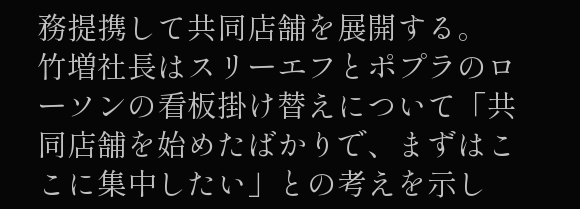務提携して共同店舗を展開する。
竹増社長はスリーエフとポプラのローソンの看板掛け替えについて「共同店舗を始めたばかりで、まずはここに集中したい」との考えを示し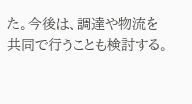た。今後は、調達や物流を共同で行うことも検討する。